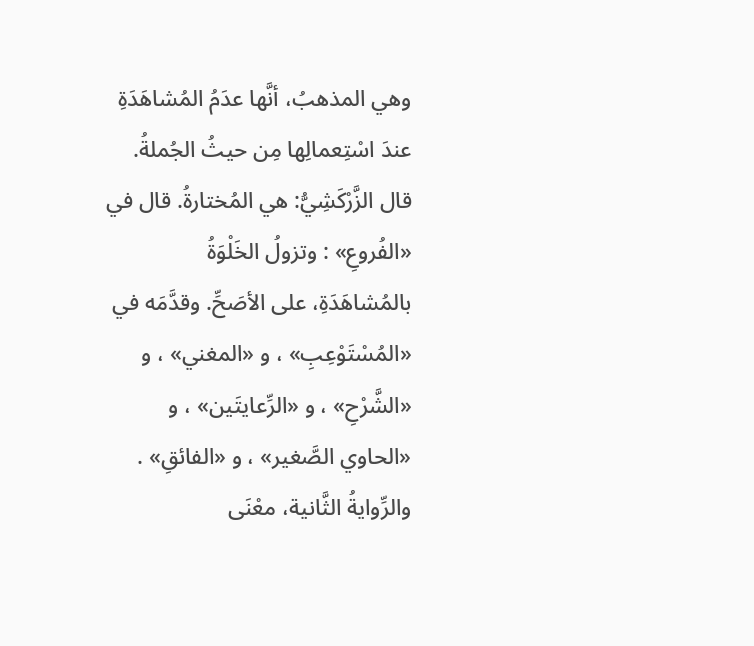وهي المذهبُ، أنَّها عدَمُ المُشاهَدَةِ عندَ اسْتِعمالِها مِن حيثُ الجُملةُ. قال الزَّرْكَشِيُّ: هي المُختارةُ. قال في «الفُروعِ» : وتزولُ الخَلْوَةُ بالمُشاهَدَةِ، على الأصَحِّ. وقدَّمَه في «المُسْتَوْعِبِ» ، و «المغني» ، و «الشَّرْحِ» ، و «الرِّعايتَين» ، و «الحاوي الصَّغير» ، و «الفائقِ» . والرِّوايةُ الثَّانية، معْنَى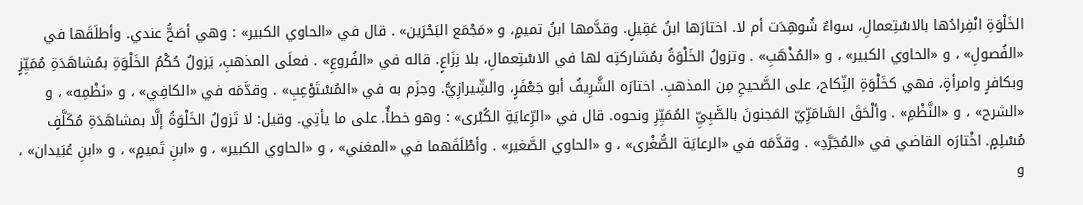الخَلْوَةِ انْفِرادُها بالاسْتِعمالِ، سواءٌ شُوهِدَت أم لا. اختارَها ابنُ عَقِيلٍ. وقدَّمها ابنُ تميمٍ، و «مَجْمَع البَحْرَين» . قال في «الحاوي الكبير» : وهي أصَحُّ عندي. وأطلَقَها في «الفُصولِ» ، و «الحاوي الكبير» ، و «المُذْهَبِ» . وتزولُ الخَلْوَةُ بمُشاركتِه لها في الاسْتِعمالِ، بلا نِزَاعٍ. قاله في «الفُروعِ» . فعلَى المذهبِ، يَزولُ حُكْمُ الخَلْوَةِ بمُشاهَدَةِ مُمَيِّزٍ وبكافرٍ وامرأةٍ، فهي كخَلْوَةِ النِّكاح، على الصَّحيحِ مِن المذهبِ. اختارَه الشَّرِيفُ أبو جَعْفَرٍ، والشِّيرازِيُّ. وجزَم به في «المُسْتَوْعِبِ» . وقدَّمَه في «الكافِي» ، و «نَظْمِه» ، و «الشرح» ، و «النَّظْمِ» . وألْحَقَ السَّامَرِّيّ المَجنونَ بالصَّبِيِّ المُمَيِّزِ ونحوه. قال في «الرِّعايَةِ الكُبْرى» : وهو خطأٌ. على ما يأتِي. وقيل: لا تَزولُ الخَلْوَةُ إلَّا بمشاهَدَةِ مُكَلَّفٍ مُسْلِمٍ. اخْتارَه القاضي في «المُجَرَّدِ» . وقدَّمَه في «الرعايَة الصُّغْرى» ، و «الحاوي الصَّغير» . وأطْلَقَهما في «المغني» ، و «الحاوي الكبير» ، و «ابنِ تَميمٍ» ، و «ابنِ عُبَيدان» ، و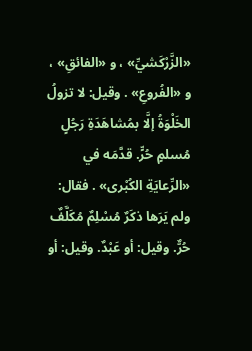«الزَّرْكَشيِّ» ، و «الفائقِ» ، و «الفُروعِ» . وقيل: لا تزولُ الخَلْوَةُ إلَّا بمُشاهَدَةِ رَجُلٍ مُسلمٍ حُرٍّ. قدَّمَه في «الرِّعايَةِ الكُبْرى» . فقال: ولم يَرَها ذكَرٌ مُسْلِمٌ مُكَلَّفٌ حُرٌّ. وقيل: أو عَبْدٌ. وقيل: أو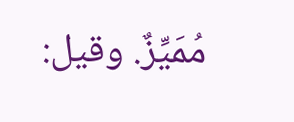مُمَيِّزٌ. وقيل: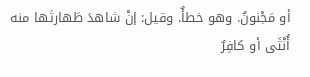أو مَجْنونٌ. وهو خطأٌ. وقيل: إنْ شاهدَ طَهارتَها منه أُنْثَى أو كافِرٌ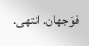فوَجهان. انتهى.